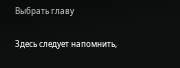Выбрать главу

Здесь следует напомнить,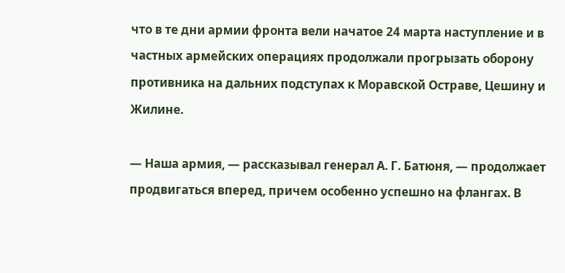что в те дни армии фронта вели начатое 24 марта наступление и в частных армейских операциях продолжали прогрызать оборону противника на дальних подступах к Моравской Остраве, Цешину и Жилине.

— Наша армия, — рассказывал генерал А. Г. Батюня, — продолжает продвигаться вперед, причем особенно успешно на флангах. В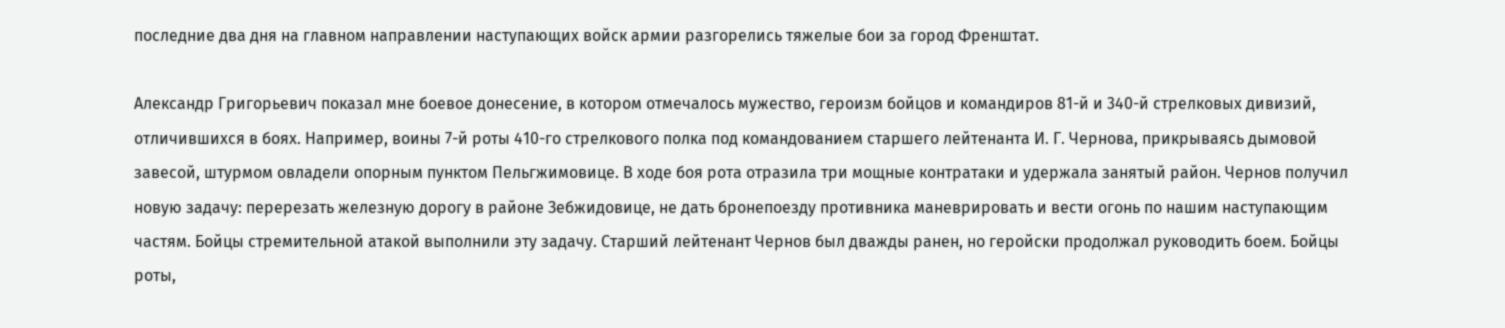последние два дня на главном направлении наступающих войск армии разгорелись тяжелые бои за город Френштат.

Александр Григорьевич показал мне боевое донесение, в котором отмечалось мужество, героизм бойцов и командиров 81-й и 340-й стрелковых дивизий, отличившихся в боях. Например, воины 7-й роты 410-го стрелкового полка под командованием старшего лейтенанта И. Г. Чернова, прикрываясь дымовой завесой, штурмом овладели опорным пунктом Пельгжимовице. В ходе боя рота отразила три мощные контратаки и удержала занятый район. Чернов получил новую задачу: перерезать железную дорогу в районе Зебжидовице, не дать бронепоезду противника маневрировать и вести огонь по нашим наступающим частям. Бойцы стремительной атакой выполнили эту задачу. Старший лейтенант Чернов был дважды ранен, но геройски продолжал руководить боем. Бойцы роты,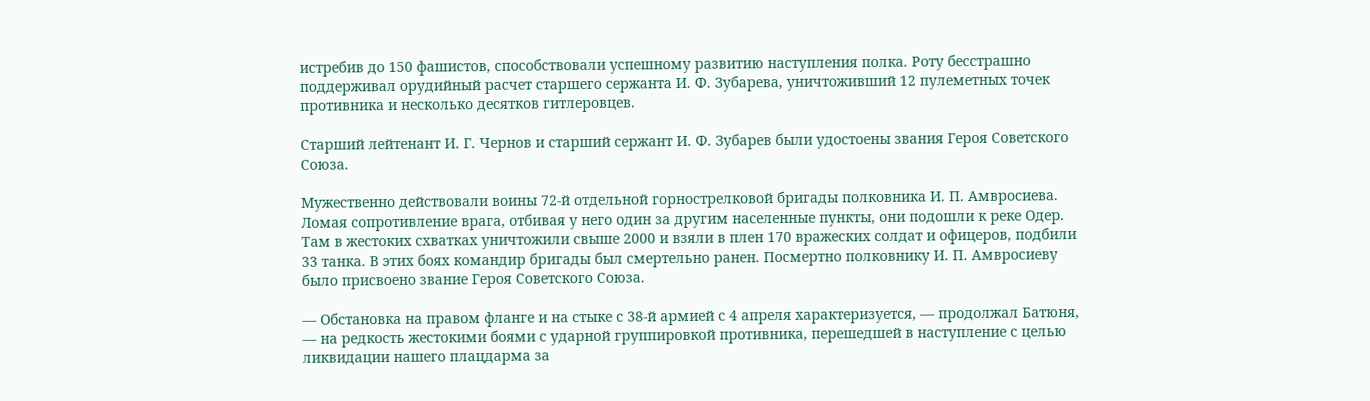истребив до 150 фашистов, способствовали успешному развитию наступления полка. Роту бесстрашно поддерживал орудийный расчет старшего сержанта И. Ф. Зубарева, уничтоживший 12 пулеметных точек противника и несколько десятков гитлеровцев.

Старший лейтенант И. Г. Чернов и старший сержант И. Ф. Зубарев были удостоены звания Героя Советского Союза.

Мужественно действовали воины 72-й отдельной горнострелковой бригады полковника И. П. Амвросиева. Ломая сопротивление врага, отбивая у него один за другим населенные пункты, они подошли к реке Одер. Там в жестоких схватках уничтожили свыше 2000 и взяли в плен 170 вражеских солдат и офицеров, подбили 33 танка. В этих боях командир бригады был смертельно ранен. Посмертно полковнику И. П. Амвросиеву было присвоено звание Героя Советского Союза.

— Обстановка на правом фланге и на стыке с 38-й армией с 4 апреля характеризуется, — продолжал Батюня, — на редкость жестокими боями с ударной группировкой противника, перешедшей в наступление с целью ликвидации нашего плацдарма за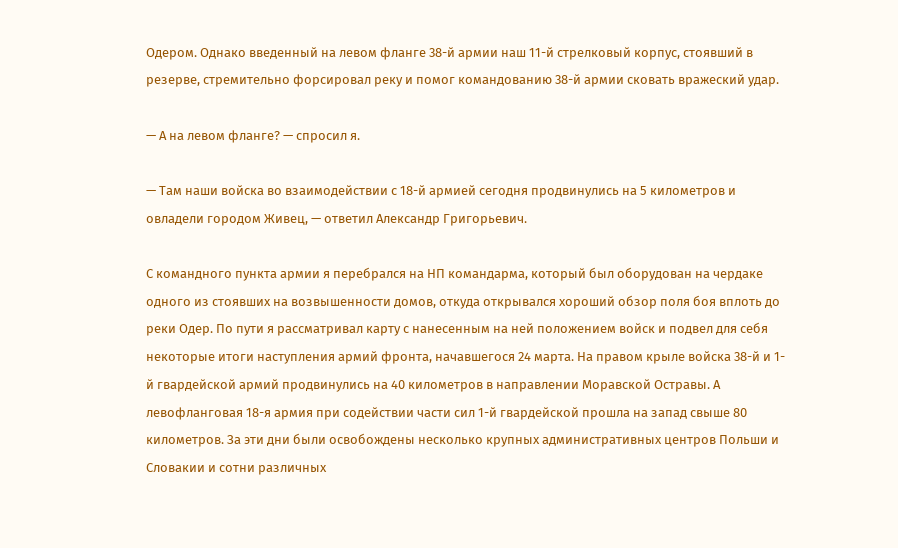Одером. Однако введенный на левом фланге 38-й армии наш 11-й стрелковый корпус, стоявший в резерве, стремительно форсировал реку и помог командованию 38-й армии сковать вражеский удар.

— А на левом фланге? — спросил я.

— Там наши войска во взаимодействии с 18-й армией сегодня продвинулись на 5 километров и овладели городом Живец, — ответил Александр Григорьевич.

С командного пункта армии я перебрался на НП командарма, который был оборудован на чердаке одного из стоявших на возвышенности домов, откуда открывался хороший обзор поля боя вплоть до реки Одер. По пути я рассматривал карту с нанесенным на ней положением войск и подвел для себя некоторые итоги наступления армий фронта, начавшегося 24 марта. На правом крыле войска 38-й и 1-й гвардейской армий продвинулись на 40 километров в направлении Моравской Остравы. А левофланговая 18-я армия при содействии части сил 1-й гвардейской прошла на запад свыше 80 километров. За эти дни были освобождены несколько крупных административных центров Польши и Словакии и сотни различных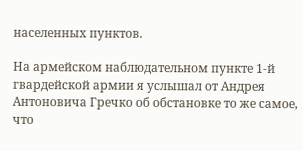населенных пунктов.

На армейском наблюдательном пункте 1-й гвардейской армии я услышал от Андрея Антоновича Гречко об обстановке то же самое, что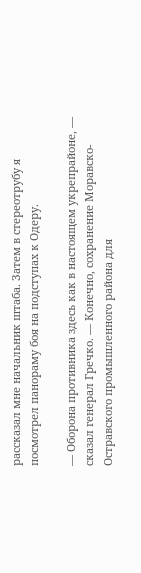рассказал мне начальник штаба. Затем в стереотрубу я посмотрел панораму боя на подступах к Одеру.

— Оборона противника здесь как в настоящем укрепрайоне, — сказал генерал Гречко. — Конечно, сохранение Моравско-Остравского промышленного района для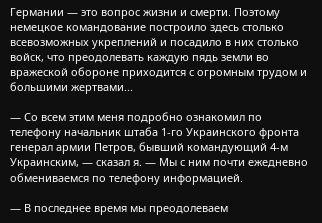Германии — это вопрос жизни и смерти. Поэтому немецкое командование построило здесь столько всевозможных укреплений и посадило в них столько войск, что преодолевать каждую пядь земли во вражеской обороне приходится с огромным трудом и большими жертвами...

— Со всем этим меня подробно ознакомил по телефону начальник штаба 1-го Украинского фронта генерал армии Петров, бывший командующий 4-м Украинским, — сказал я. — Мы с ним почти ежедневно обмениваемся по телефону информацией.

— В последнее время мы преодолеваем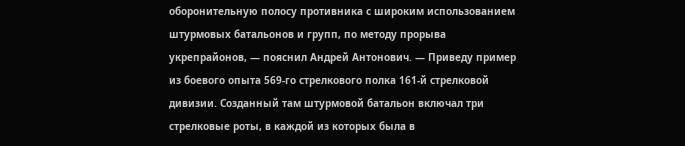оборонительную полосу противника с широким использованием штурмовых батальонов и групп, по методу прорыва укрепрайонов, — пояснил Андрей Антонович. — Приведу пример из боевого опыта 569-го стрелкового полка 161-й стрелковой дивизии. Созданный там штурмовой батальон включал три стрелковые роты, в каждой из которых была в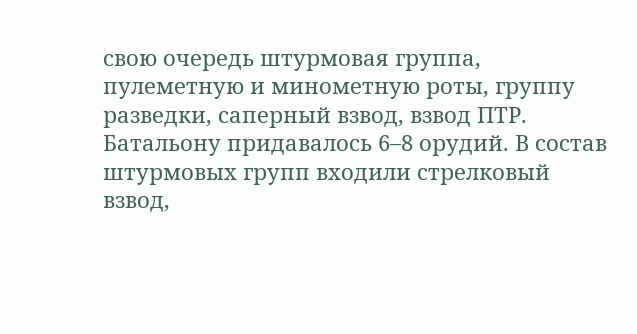свою очередь штурмовая группа, пулеметную и минометную роты, группу разведки, саперный взвод, взвод ПТР. Батальону придавалось 6–8 орудий. В состав штурмовых групп входили стрелковый взвод,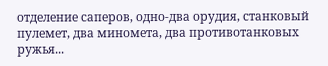отделение саперов, одно-два орудия, станковый пулемет, два миномета, два противотанковых ружья...